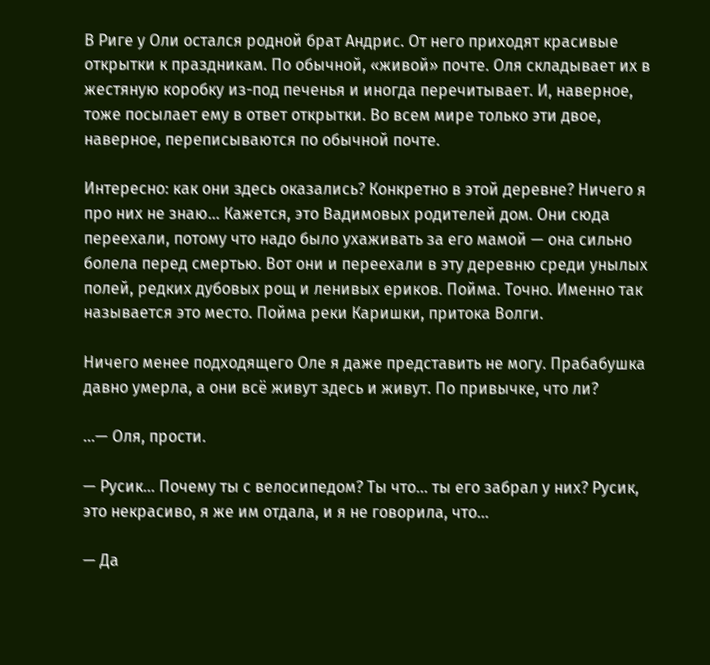В Риге у Оли остался родной брат Андрис. От него приходят красивые открытки к праздникам. По обычной, «живой» почте. Оля складывает их в жестяную коробку из-под печенья и иногда перечитывает. И, наверное, тоже посылает ему в ответ открытки. Во всем мире только эти двое, наверное, переписываются по обычной почте.

Интересно: как они здесь оказались? Конкретно в этой деревне? Ничего я про них не знаю… Кажется, это Вадимовых родителей дом. Они сюда переехали, потому что надо было ухаживать за его мамой — она сильно болела перед смертью. Вот они и переехали в эту деревню среди унылых полей, редких дубовых рощ и ленивых ериков. Пойма. Точно. Именно так называется это место. Пойма реки Каришки, притока Волги.

Ничего менее подходящего Оле я даже представить не могу. Прабабушка давно умерла, а они всё живут здесь и живут. По привычке, что ли?

…— Оля, прости.

— Русик… Почему ты с велосипедом? Ты что… ты его забрал у них? Русик, это некрасиво, я же им отдала, и я не говорила, что…

— Да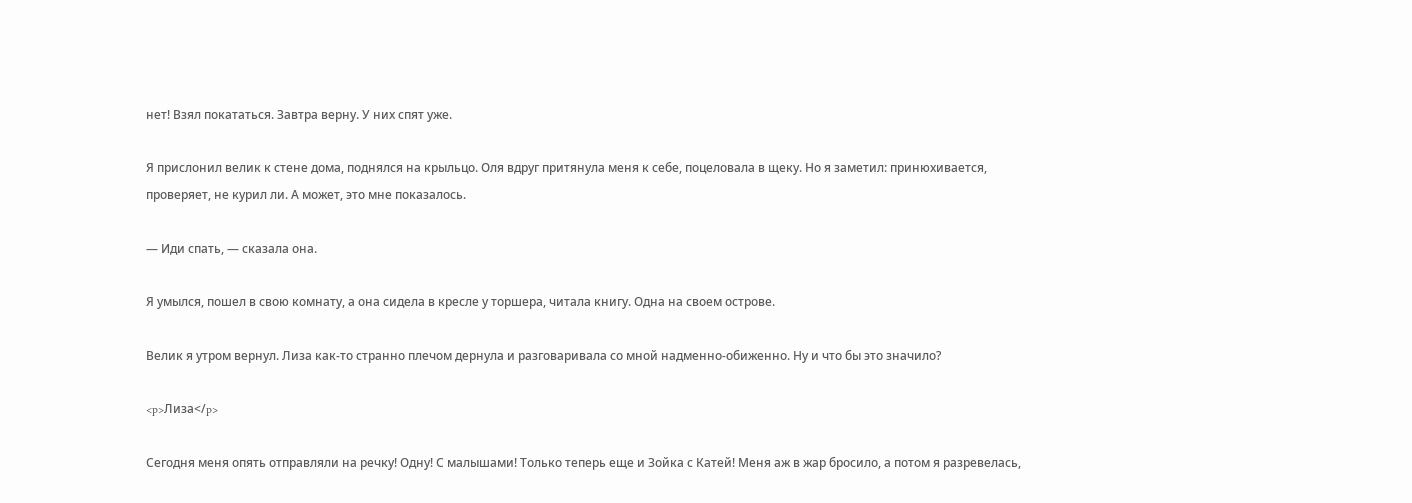нет! Взял покататься. Завтра верну. У них спят уже.

Я прислонил велик к стене дома, поднялся на крыльцо. Оля вдруг притянула меня к себе, поцеловала в щеку. Но я заметил: принюхивается, проверяет, не курил ли. А может, это мне показалось.

— Иди спать, — сказала она.

Я умылся, пошел в свою комнату, а она сидела в кресле у торшера, читала книгу. Одна на своем острове.

Велик я утром вернул. Лиза как-то странно плечом дернула и разговаривала со мной надменно-обиженно. Ну и что бы это значило?

<p>Лиза</p>

Сегодня меня опять отправляли на речку! Одну! С малышами! Только теперь еще и Зойка с Катей! Меня аж в жар бросило, а потом я разревелась,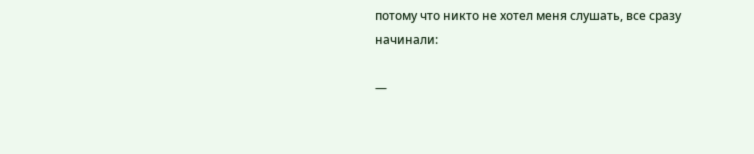потому что никто не хотел меня слушать, все сразу начинали:

—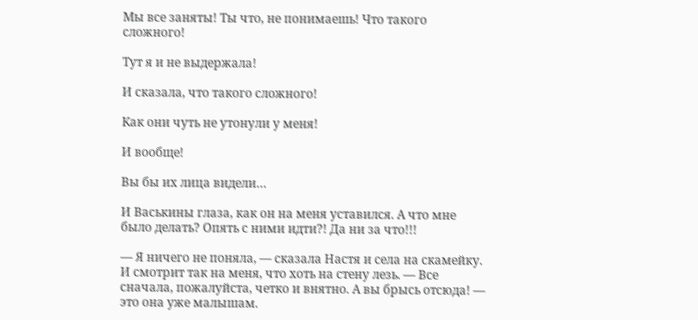Мы все заняты! Ты что, не понимаешь! Что такого сложного!

Тут я и не выдержала!

И сказала, что такого сложного!

Как они чуть не утонули у меня!

И вообще!

Вы бы их лица видели…

И Васькины глаза, как он на меня уставился. А что мне было делать? Опять с ними идти?! Да ни за что!!!

— Я ничего не поняла, — сказала Настя и села на скамейку. И смотрит так на меня, что хоть на стену лезь. — Все сначала, пожалуйста, четко и внятно. А вы брысь отсюда! — это она уже малышам.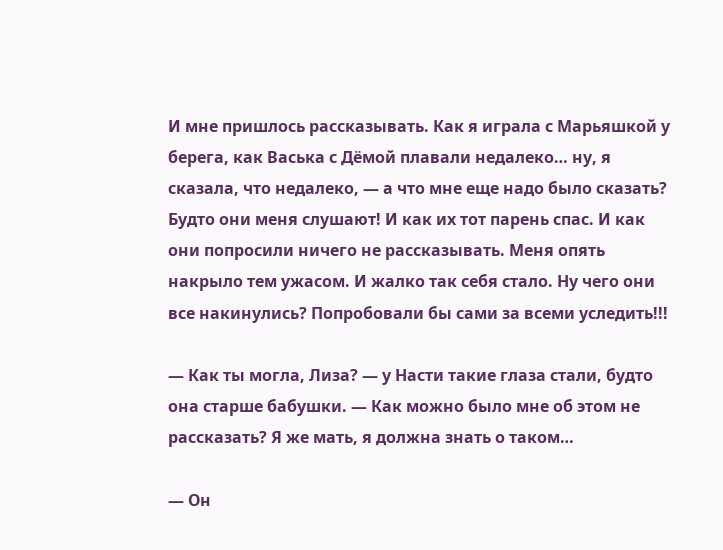И мне пришлось рассказывать. Как я играла с Марьяшкой у берега, как Васька с Дёмой плавали недалеко… ну, я сказала, что недалеко, — а что мне еще надо было сказать? Будто они меня слушают! И как их тот парень спас. И как они попросили ничего не рассказывать. Меня опять накрыло тем ужасом. И жалко так себя стало. Ну чего они все накинулись? Попробовали бы сами за всеми уследить!!!

— Как ты могла, Лиза? — у Насти такие глаза стали, будто она старше бабушки. — Как можно было мне об этом не рассказать? Я же мать, я должна знать о таком…

— Он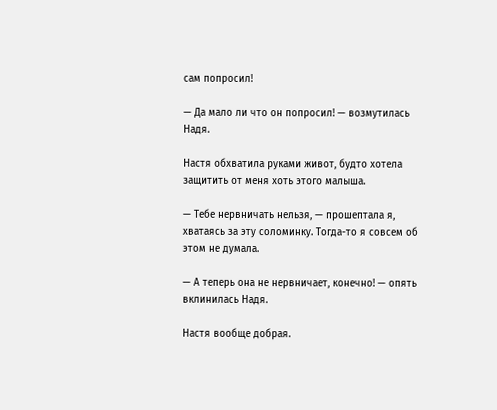сам попросил!

— Да мало ли что он попросил! — возмутилась Надя.

Настя обхватила руками живот, будто хотела защитить от меня хоть этого малыша.

— Тебе нервничать нельзя, — прошептала я, хватаясь за эту соломинку. Тогда-то я совсем об этом не думала.

— А теперь она не нервничает, конечно! — опять вклинилась Надя.

Настя вообще добрая.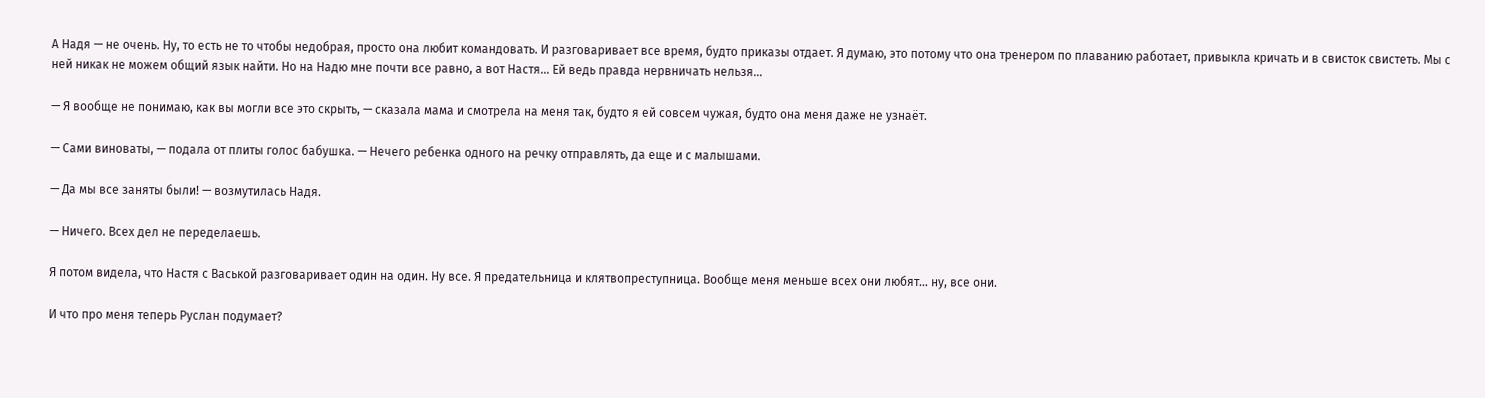А Надя — не очень. Ну, то есть не то чтобы недобрая, просто она любит командовать. И разговаривает все время, будто приказы отдает. Я думаю, это потому что она тренером по плаванию работает, привыкла кричать и в свисток свистеть. Мы с ней никак не можем общий язык найти. Но на Надю мне почти все равно, а вот Настя… Ей ведь правда нервничать нельзя…

— Я вообще не понимаю, как вы могли все это скрыть, — сказала мама и смотрела на меня так, будто я ей совсем чужая, будто она меня даже не узнаёт.

— Сами виноваты, — подала от плиты голос бабушка. — Нечего ребенка одного на речку отправлять, да еще и с малышами.

— Да мы все заняты были! — возмутилась Надя.

— Ничего. Всех дел не переделаешь.

Я потом видела, что Настя с Васькой разговаривает один на один. Ну все. Я предательница и клятвопреступница. Вообще меня меньше всех они любят… ну, все они.

И что про меня теперь Руслан подумает?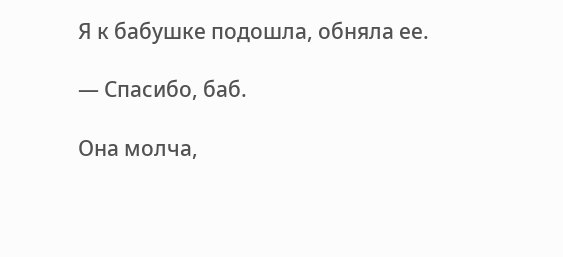Я к бабушке подошла, обняла ее.

— Спасибо, баб.

Она молча,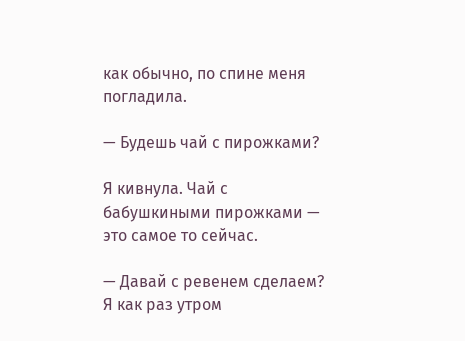как обычно, по спине меня погладила.

— Будешь чай с пирожками?

Я кивнула. Чай с бабушкиными пирожками — это самое то сейчас.

— Давай с ревенем сделаем? Я как раз утром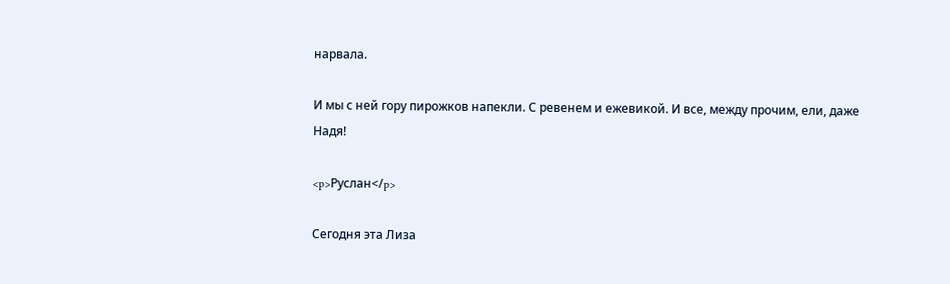нарвала.

И мы с ней гору пирожков напекли. С ревенем и ежевикой. И все, между прочим, ели, даже Надя!

<p>Руслан</p>

Сегодня эта Лиза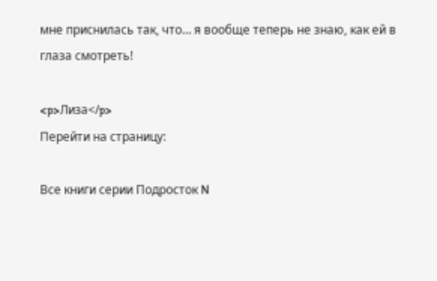мне приснилась так, что… я вообще теперь не знаю, как ей в глаза смотреть!

<p>Лиза</p>
Перейти на страницу:

Все книги серии Подросток N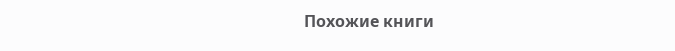Похожие книги